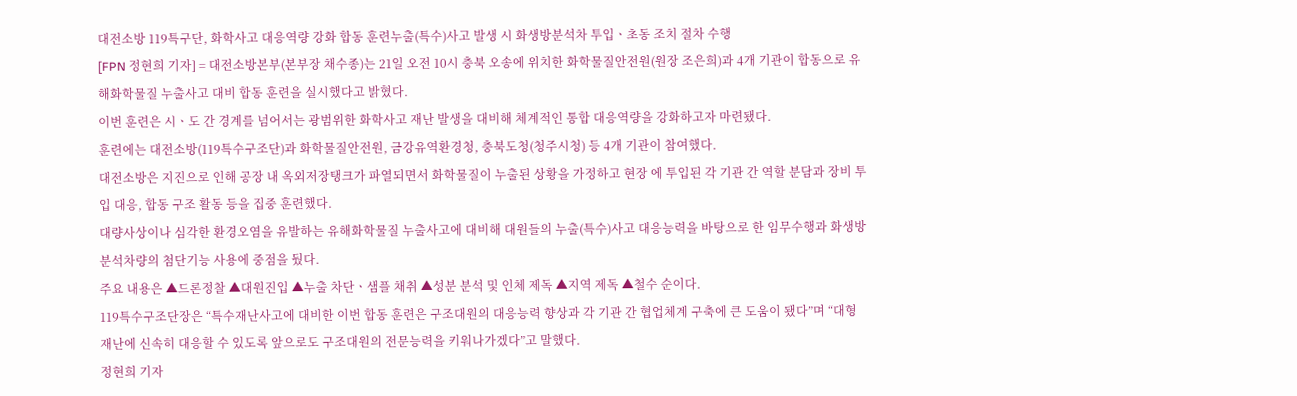대전소방 119특구단, 화학사고 대응역량 강화 합동 훈련누출(특수)사고 발생 시 화생방분석차 투입ㆍ초동 조치 절차 수행
[FPN 정현희 기자] = 대전소방본부(본부장 채수종)는 21일 오전 10시 충북 오송에 위치한 화학물질안전원(원장 조은희)과 4개 기관이 합동으로 유해화학물질 누출사고 대비 합동 훈련을 실시했다고 밝혔다.
이번 훈련은 시ㆍ도 간 경계를 넘어서는 광범위한 화학사고 재난 발생을 대비해 체계적인 통합 대응역량을 강화하고자 마련됐다.
훈련에는 대전소방(119특수구조단)과 화학물질안전원, 금강유역환경청, 충북도청(청주시청) 등 4개 기관이 참여했다.
대전소방은 지진으로 인해 공장 내 옥외저장탱크가 파열되면서 화학물질이 누출된 상황을 가정하고 현장 에 투입된 각 기관 간 역할 분담과 장비 투입 대응, 합동 구조 활동 등을 집중 훈련했다.
대량사상이나 심각한 환경오염을 유발하는 유해화학물질 누출사고에 대비해 대원들의 누출(특수)사고 대응능력을 바탕으로 한 임무수행과 화생방분석차량의 첨단기능 사용에 중점을 뒀다.
주요 내용은 ▲드론정찰 ▲대원진입 ▲누출 차단ㆍ샘플 채취 ▲성분 분석 및 인체 제독 ▲지역 제독 ▲철수 순이다.
119특수구조단장은 “특수재난사고에 대비한 이번 합동 훈련은 구조대원의 대응능력 향상과 각 기관 간 협업체계 구축에 큰 도움이 됐다”며 “대형 재난에 신속히 대응할 수 있도록 앞으로도 구조대원의 전문능력을 키워나가겠다”고 말했다.
정현희 기자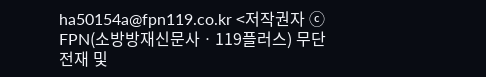ha50154a@fpn119.co.kr <저작권자 ⓒ FPN(소방방재신문사ㆍ119플러스) 무단전재 및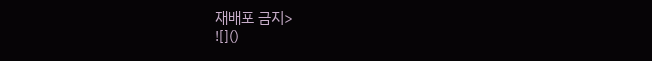재배포 금지>
![]()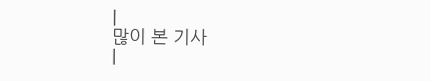|
많이 본 기사
|